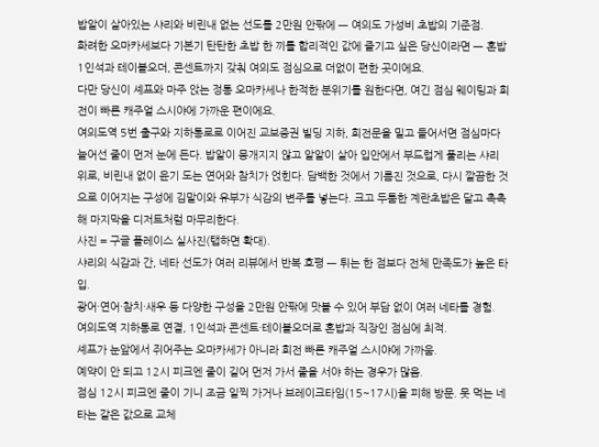밥알이 살아있는 샤리와 비린내 없는 선도를 2만원 안팎에 — 여의도 가성비 초밥의 기준점.
화려한 오마카세보다 기본기 탄탄한 초밥 한 끼를 합리적인 값에 즐기고 싶은 당신이라면 — 혼밥 1인석과 테이블오더, 콘센트까지 갖춰 여의도 점심으로 더없이 편한 곳이에요.
다만 당신이 셰프와 마주 앉는 정통 오마카세나 한적한 분위기를 원한다면, 여긴 점심 웨이팅과 회전이 빠른 캐주얼 스시야에 가까운 편이에요.
여의도역 5번 출구와 지하통로로 이어진 교보증권 빌딩 지하, 회전문을 밀고 들어서면 점심마다 늘어선 줄이 먼저 눈에 든다. 밥알이 뭉개지지 않고 알알이 살아 입안에서 부드럽게 풀리는 샤리 위로, 비린내 없이 윤기 도는 연어와 참치가 얹힌다. 담백한 것에서 기름진 것으로, 다시 깔끔한 것으로 이어지는 구성에 김말이와 유부가 식감의 변주를 넣는다. 크고 두툼한 계란초밥은 달고 촉촉해 마지막을 디저트처럼 마무리한다.
사진 = 구글 플레이스 실사진(탭하면 확대).
샤리의 식감과 간, 네타 선도가 여러 리뷰에서 반복 호평 — 튀는 한 점보다 전체 만족도가 높은 타입.
광어·연어·참치·새우 등 다양한 구성을 2만원 안팎에 맛볼 수 있어 부담 없이 여러 네타를 경험.
여의도역 지하통로 연결, 1인석과 콘센트·테이블오더로 혼밥과 직장인 점심에 최적.
셰프가 눈앞에서 쥐어주는 오마카세가 아니라 회전 빠른 캐주얼 스시야에 가까움.
예약이 안 되고 12시 피크엔 줄이 길어 먼저 가서 줄을 서야 하는 경우가 많음.
점심 12시 피크엔 줄이 기니 조금 일찍 가거나 브레이크타임(15~17시)을 피해 방문. 못 먹는 네타는 같은 값으로 교체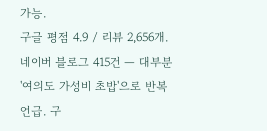가능.
구글 평점 4.9 / 리뷰 2,656개. 네이버 블로그 415건 — 대부분 '여의도 가성비 초밥'으로 반복 언급. 구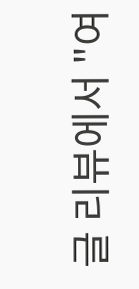글 리뷰에서 "여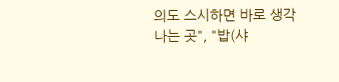의도 스시하면 바로 생각나는 곳", "밥(샤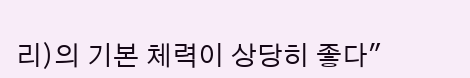리)의 기본 체력이 상당히 좋다"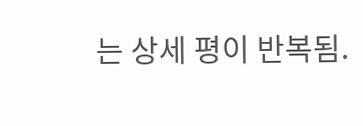는 상세 평이 반복됨.